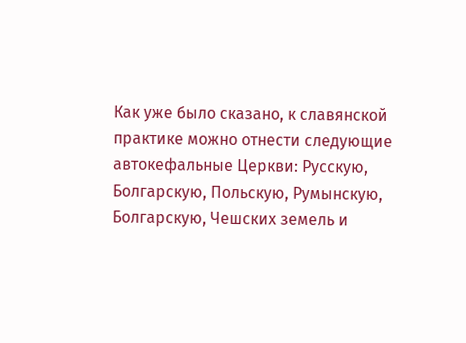Как уже было сказано, к славянской практике можно отнести следующие автокефальные Церкви: Русскую, Болгарскую, Польскую, Румынскую, Болгарскую, Чешских земель и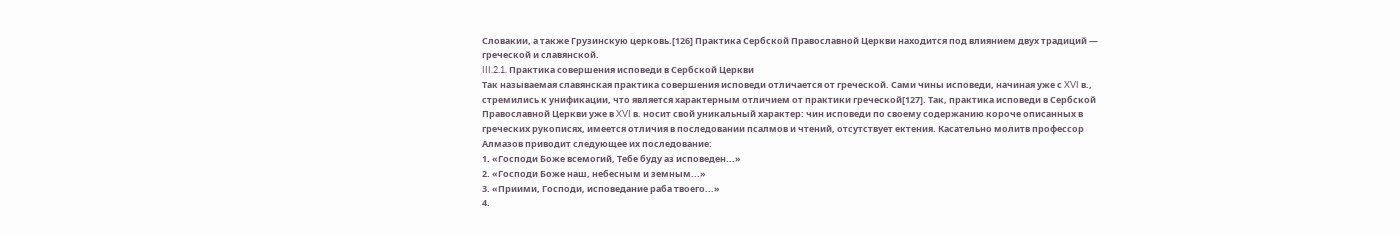Словакии, а также Грузинскую церковь.[126] Практика Сербской Православной Церкви находится под влиянием двух традиций — греческой и славянской.
III.2.1. Практика совершения исповеди в Сербской Церкви
Так называемая славянская практика совершения исповеди отличается от греческой. Сами чины исповеди, начиная уже с XVI в., стремились к унификации, что является характерным отличием от практики греческой[127]. Так, практика исповеди в Сербской Православной Церкви уже в XVI в. носит свой уникальный характер: чин исповеди по своему содержанию короче описанных в греческих рукописях, имеется отличия в последовании псалмов и чтений, отсутствует ектения. Касательно молитв профессор Алмазов приводит следующее их последование:
1. «Господи Боже всемогий, Тебе буду аз исповеден...»
2. «Господи Боже наш, небесным и земным...»
3. «Приими, Господи, исповедание раба твоего...»
4.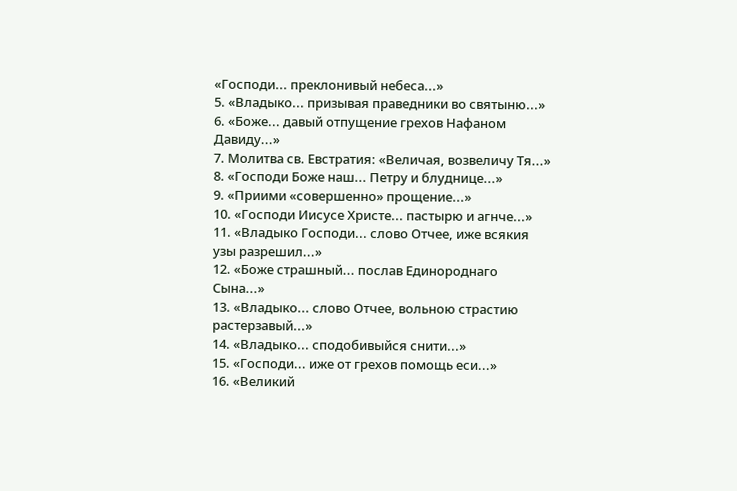«Господи... преклонивый небеса...»
5. «Владыко... призывая праведники во святыню...»
6. «Боже... давый отпущение грехов Нафаном Давиду...»
7. Молитва св. Евстратия: «Величая, возвеличу Тя...»
8. «Господи Боже наш... Петру и блуднице...»
9. «Приими «совершенно» прощение...»
10. «Господи Иисусе Христе... пастырю и агнче...»
11. «Владыко Господи... слово Отчее, иже всякия узы разрешил...»
12. «Боже страшный... послав Единороднаго Сына...»
13. «Владыко... слово Отчее, вольною страстию растерзавый...»
14. «Владыко... сподобивыйся снити...»
15. «Господи... иже от грехов помощь еси...»
16. «Великий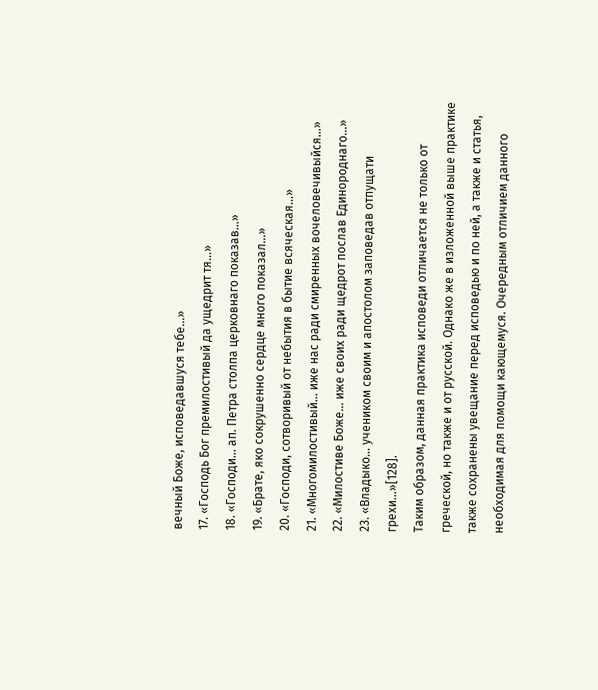вечный Боже, исповедавшуся тебе...»
17. «Господь Бог премилостивый да ущедрит тя...»
18. «Господи... ап. Петра столпа церковнаго показав...»
19. «Брате, яко сокрушенно сердце много показал...»
20. «Господи, сотворивый от небытия в бытие всяческая...»
21. «Многомилостивый... иже нас ради смиренных вочеловечивыйся...»
22. «Милостиве Боже... иже своих ради щедрот послав Единороднаго...»
23. «Владыко... учеником своим и апостолом заповедав отпущати грехи...»[128].
Таким образом, данная практика исповеди отличается не только от греческой, но также и от русской. Однако же в изложенной выше практике также сохранены увещание перед исповедью и по ней, а также и статья, необходимая для помощи кающемуся. Очередным отличием данного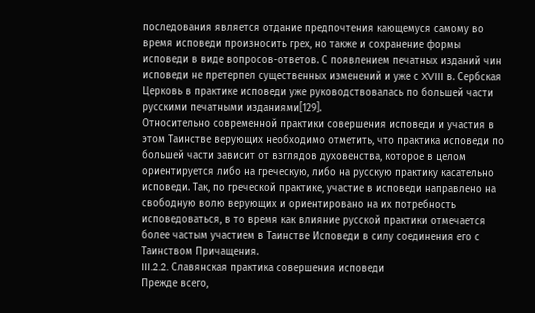последования является отдание предпочтения кающемуся самому во время исповеди произносить грех, но также и сохранение формы исповеди в виде вопросов-ответов. С появлением печатных изданий чин исповеди не претерпел существенных изменений и уже с XVIII в. Сербская Церковь в практике исповеди уже руководствовалась по большей части русскими печатными изданиями[129].
Относительно современной практики совершения исповеди и участия в этом Таинстве верующих необходимо отметить, что практика исповеди по большей части зависит от взглядов духовенства, которое в целом ориентируется либо на греческую, либо на русскую практику касательно исповеди. Так, по греческой практике, участие в исповеди направлено на свободную волю верующих и ориентировано на их потребность исповедоваться, в то время как влияние русской практики отмечается более частым участием в Таинстве Исповеди в силу соединения его с Таинством Причащения.
III.2.2. Славянская практика совершения исповеди
Прежде всего,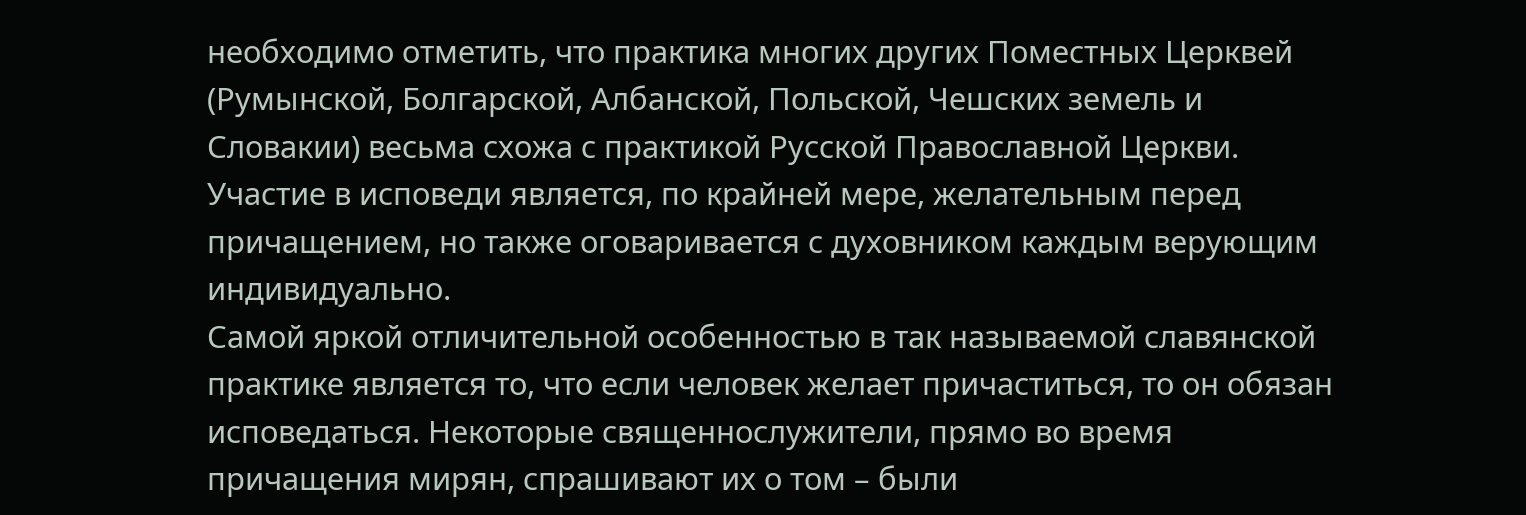необходимо отметить, что практика многих других Поместных Церквей (Румынской, Болгарской, Албанской, Польской, Чешских земель и Словакии) весьма схожа с практикой Русской Православной Церкви. Участие в исповеди является, по крайней мере, желательным перед причащением, но также оговаривается с духовником каждым верующим индивидуально.
Самой яркой отличительной особенностью в так называемой славянской практике является то, что если человек желает причаститься, то он обязан исповедаться. Некоторые священнослужители, прямо во время причащения мирян, спрашивают их о том – были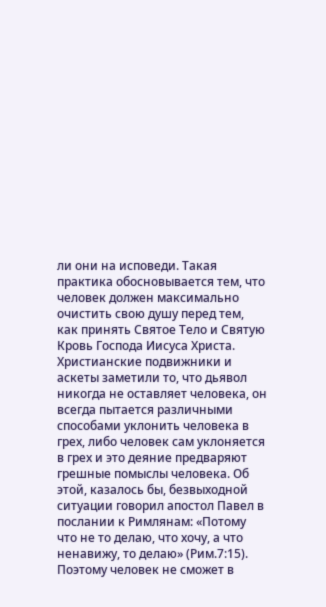ли они на исповеди. Такая практика обосновывается тем, что человек должен максимально очистить свою душу перед тем, как принять Святое Тело и Святую Кровь Господа Иисуса Христа. Христианские подвижники и аскеты заметили то, что дьявол никогда не оставляет человека, он всегда пытается различными способами уклонить человека в грех, либо человек сам уклоняется в грех и это деяние предваряют грешные помыслы человека. Об этой, казалось бы, безвыходной ситуации говорил апостол Павел в послании к Римлянам: «Потому что не то делаю, что хочу, а что ненавижу, то делаю» (Рим.7:15). Поэтому человек не сможет в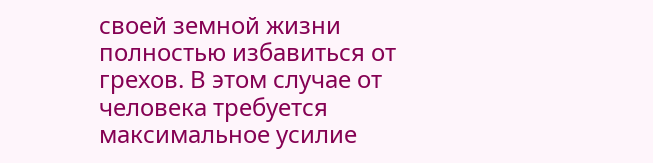своей земной жизни полностью избавиться от грехов. В этом случае от человека требуется максимальное усилие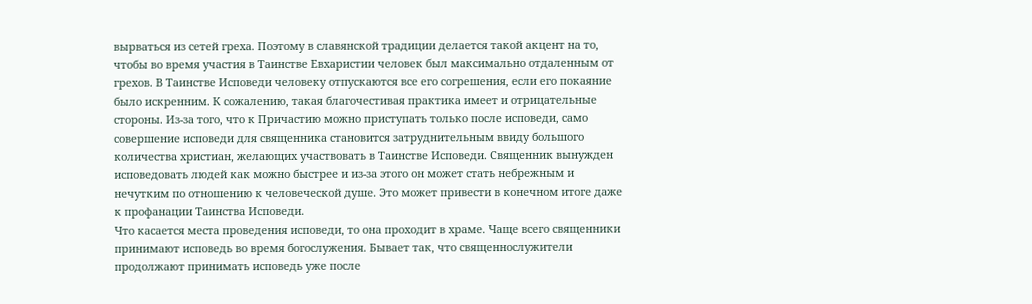вырваться из сетей греха. Поэтому в славянской традиции делается такой акцент на то, чтобы во время участия в Таинстве Евхаристии человек был максимально отдаленным от грехов. В Таинстве Исповеди человеку отпускаются все его согрешения, если его покаяние было искренним. К сожалению, такая благочестивая практика имеет и отрицательные стороны. Из-за того, что к Причастию можно приступать только после исповеди, само совершение исповеди для священника становится затруднительным ввиду большого количества христиан, желающих участвовать в Таинстве Исповеди. Священник вынужден исповедовать людей как можно быстрее и из-за этого он может стать небрежным и нечутким по отношению к человеческой душе. Это может привести в конечном итоге даже к профанации Таинства Исповеди.
Что касается места проведения исповеди, то она проходит в храме. Чаще всего священники принимают исповедь во время богослужения. Бывает так, что священнослужители продолжают принимать исповедь уже после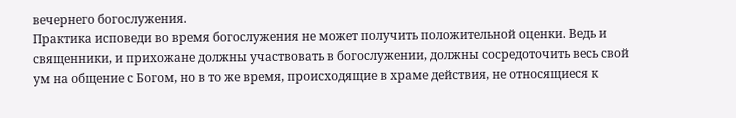вечернего богослужения.
Практика исповеди во время богослужения не может получить положительной оценки. Ведь и священники, и прихожане должны участвовать в богослужении, должны сосредоточить весь свой ум на общение с Богом, но в то же время, происходящие в храме действия, не относящиеся к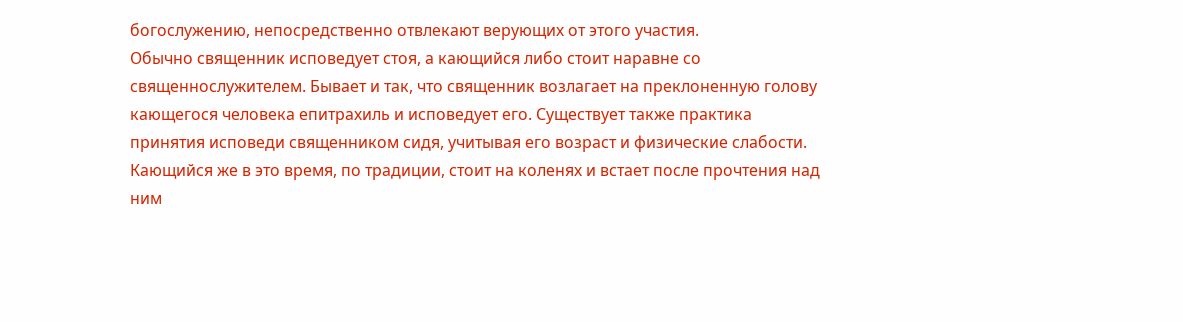богослужению, непосредственно отвлекают верующих от этого участия.
Обычно священник исповедует стоя, а кающийся либо стоит наравне со священнослужителем. Бывает и так, что священник возлагает на преклоненную голову кающегося человека епитрахиль и исповедует его. Существует также практика принятия исповеди священником сидя, учитывая его возраст и физические слабости. Кающийся же в это время, по традиции, стоит на коленях и встает после прочтения над ним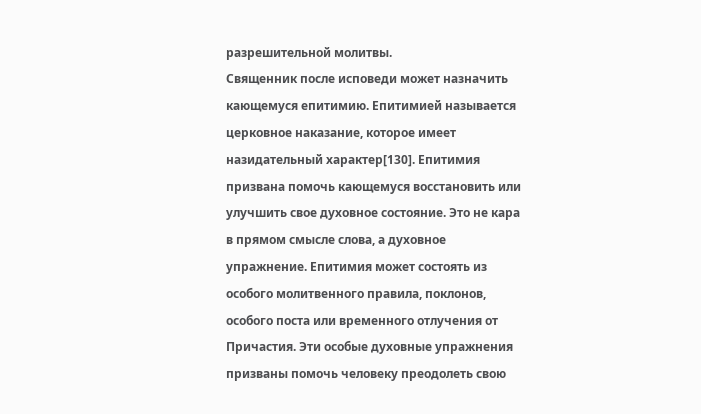разрешительной молитвы.
Священник после исповеди может назначить кающемуся епитимию. Епитимией называется церковное наказание, которое имеет назидательный характер[130]. Епитимия призвана помочь кающемуся восстановить или улучшить свое духовное состояние. Это не кара в прямом смысле слова, а духовное упражнение. Епитимия может состоять из особого молитвенного правила, поклонов, особого поста или временного отлучения от Причастия. Эти особые духовные упражнения призваны помочь человеку преодолеть свою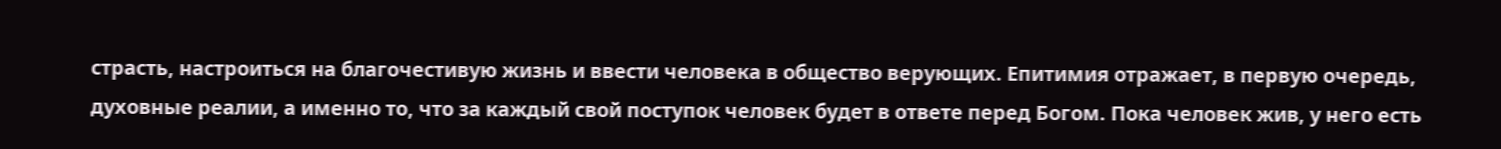страсть, настроиться на благочестивую жизнь и ввести человека в общество верующих. Епитимия отражает, в первую очередь, духовные реалии, а именно то, что за каждый свой поступок человек будет в ответе перед Богом. Пока человек жив, у него есть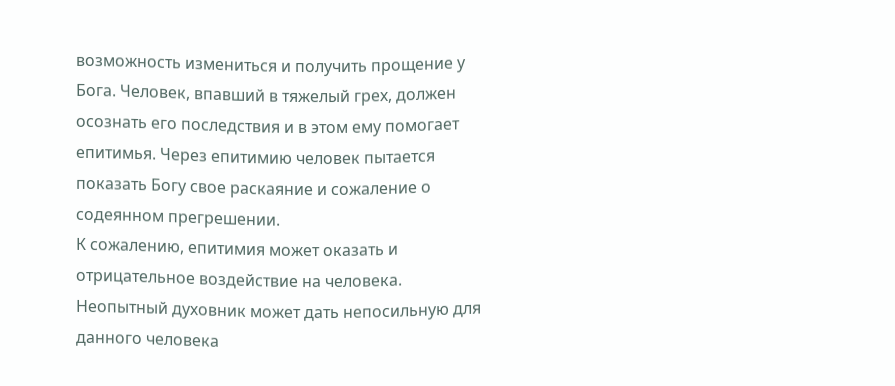возможность измениться и получить прощение у Бога. Человек, впавший в тяжелый грех, должен осознать его последствия и в этом ему помогает епитимья. Через епитимию человек пытается показать Богу свое раскаяние и сожаление о содеянном прегрешении.
К сожалению, епитимия может оказать и отрицательное воздействие на человека. Неопытный духовник может дать непосильную для данного человека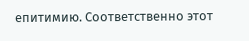епитимию. Соответственно этот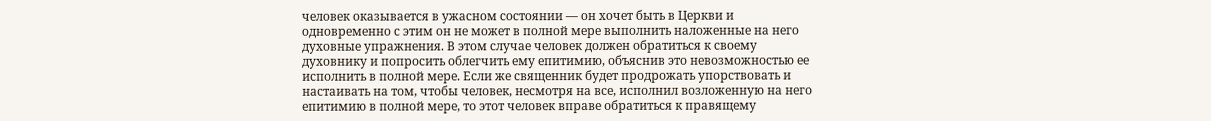человек оказывается в ужасном состоянии — он хочет быть в Церкви и одновременно с этим он не может в полной мере выполнить наложенные на него духовные упражнения. В этом случае человек должен обратиться к своему духовнику и попросить облегчить ему епитимию, объяснив это невозможностью ее исполнить в полной мере. Если же священник будет продрожать упорствовать и настаивать на том, чтобы человек, несмотря на все, исполнил возложенную на него епитимию в полной мере, то этот человек вправе обратиться к правящему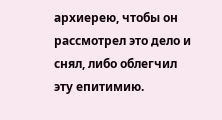архиерею, чтобы он рассмотрел это дело и снял, либо облегчил эту епитимию.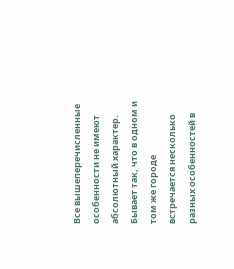Все вышеперечисленные особенности не имеют абсолютный характер. Бывает так, что в одном и том же городе встречается несколько разных особенностей в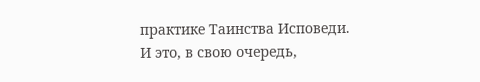практике Таинства Исповеди. И это, в свою очередь,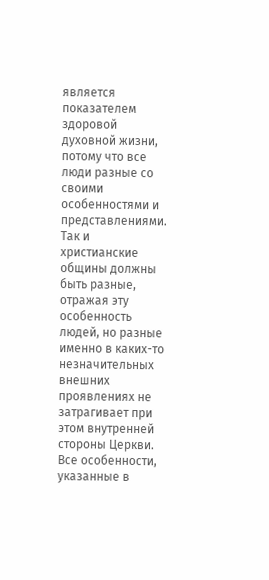является показателем здоровой духовной жизни, потому что все люди разные со своими особенностями и представлениями. Так и христианские общины должны быть разные, отражая эту особенность людей, но разные именно в каких-то незначительных внешних проявлениях не затрагивает при этом внутренней стороны Церкви.
Все особенности, указанные в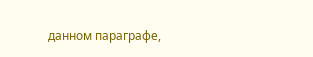данном параграфе,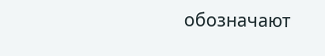обозначают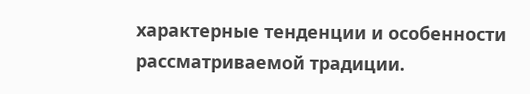характерные тенденции и особенности рассматриваемой традиции.